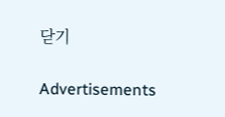닫기

Advertisements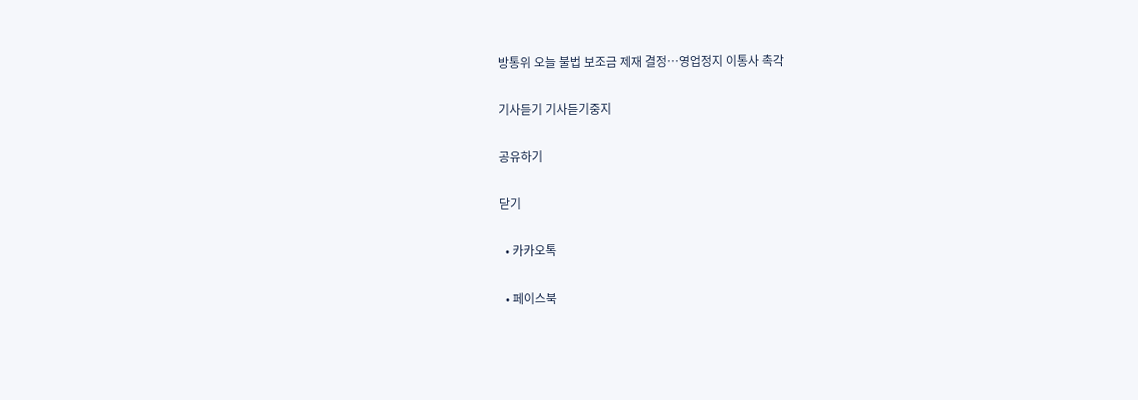방통위 오늘 불법 보조금 제재 결정…영업정지 이통사 촉각

기사듣기 기사듣기중지

공유하기

닫기

  • 카카오톡

  • 페이스북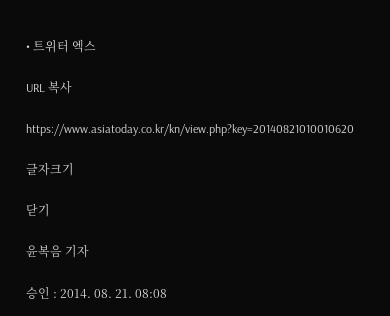• 트위터 엑스

URL 복사

https://www.asiatoday.co.kr/kn/view.php?key=20140821010010620

글자크기

닫기

윤복음 기자

승인 : 2014. 08. 21. 08:08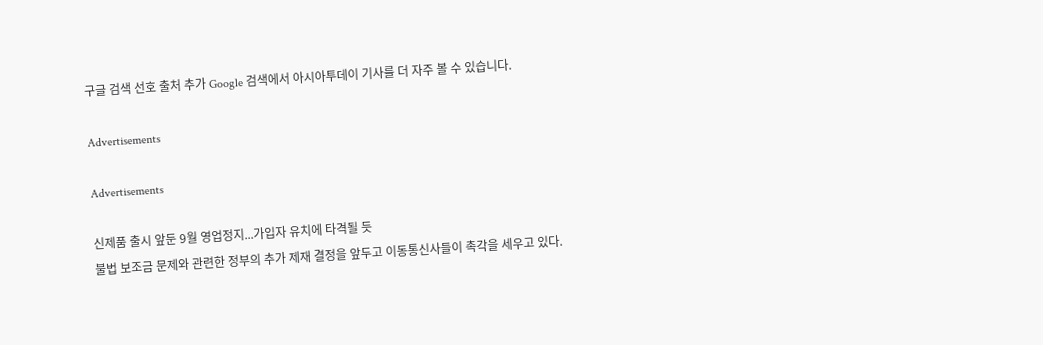구글 검색 선호 출처 추가 Google 검색에서 아시아투데이 기사를 더 자주 볼 수 있습니다.

Advertisements

Advertisements

신제품 출시 앞둔 9월 영업정지...가입자 유치에 타격될 듯
불법 보조금 문제와 관련한 정부의 추가 제재 결정을 앞두고 이동통신사들이 촉각을 세우고 있다.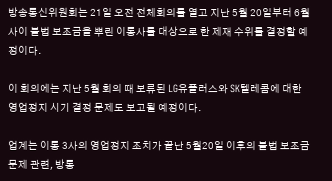방송통신위원회는 21일 오전 전체회의를 열고 지난 5월 20일부터 6월 사이 불법 보조금을 뿌린 이통사를 대상으로 한 제재 수위를 결정할 예정이다.

이 회의에는 지난 5월 회의 때 보류된 LG유플러스와 SK텔레콤에 대한 영업정지 시기 결정 문제도 보고될 예정이다.

업계는 이통 3사의 영업정지 조치가 끝난 5월20일 이후의 불법 보조금 문제 관련, 방통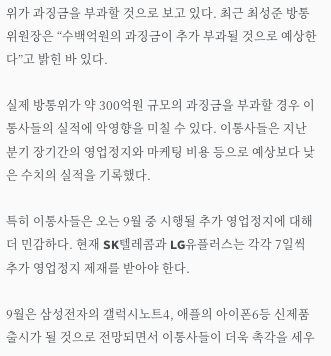위가 과징금을 부과할 것으로 보고 있다. 최근 최성준 방통위원장은 “수백억원의 과징금이 추가 부과될 것으로 예상한다”고 밝힌 바 있다.

실제 방통위가 약 300억원 규모의 과징금을 부과할 경우 이통사들의 실적에 악영향을 미칠 수 있다. 이통사들은 지난 분기 장기간의 영업정지와 마케팅 비용 등으로 예상보다 낮은 수치의 실적을 기록했다.

특히 이통사들은 오는 9월 중 시행될 추가 영업정지에 대해 더 민감하다. 현재 SK텔레콤과 LG유플러스는 각각 7일씩 추가 영업정지 제재를 받아야 한다.

9월은 삼성전자의 갤럭시노트4, 애플의 아이폰6등 신제품 출시가 될 것으로 전망되면서 이통사들이 더욱 촉각을 세우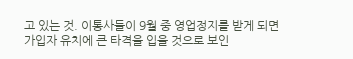고 있는 것. 이통사들이 9월 중 영업정지를 받게 되면 가입자 유치에 큰 타격을 입을 것으로 보인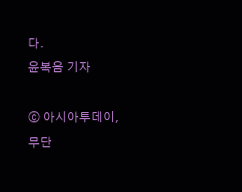다.
윤복음 기자

ⓒ 아시아투데이, 무단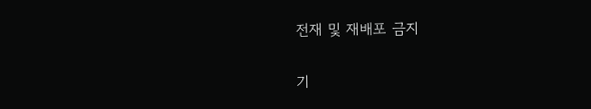전재 및 재배포 금지

기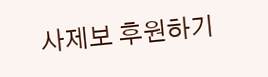사제보 후원하기